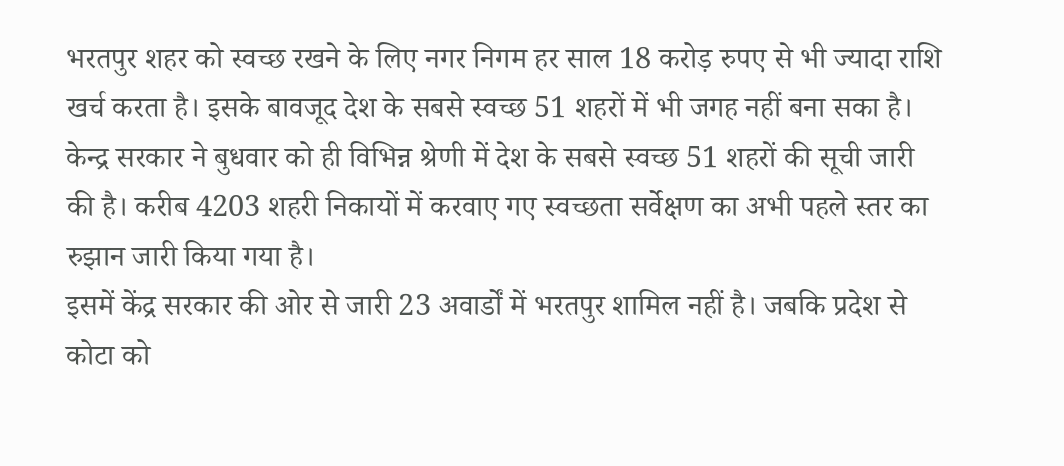भरतपुर शहर को स्वच्छ रखने के लिए नगर निगम हर साल 18 करोड़ रुपए से भी ज्यादा राशि खर्च करता है। इसके बावजूद देश के सबसे स्वच्छ 51 शहरों में भी जगह नहीं बना सका है। केन्द्र सरकार ने बुधवार को ही विभिन्न श्रेणी में देश के सबसे स्वच्छ 51 शहरों की सूची जारी की है। करीब 4203 शहरी निकायों में करवाए गए स्वच्छता सर्वेक्षण का अभी पहले स्तर का रुझान जारी किया गया है।
इसमें केंद्र सरकार की ओर से जारी 23 अवार्डों में भरतपुर शामिल नहीं है। जबकि प्रदेश से कोटा को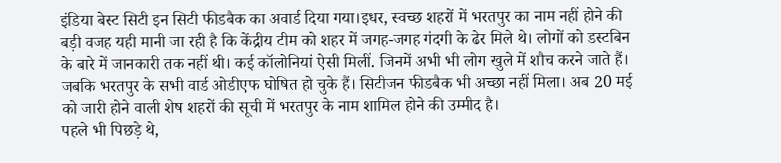इंडिया बेस्ट सिटी इन सिटी फीडबैक का अवार्ड दिया गया।इधर, स्वच्छ शहरों में भरतपुर का नाम नहीं होने की बड़ी वजह यही मानी जा रही है कि केंद्रीय टीम को शहर में जगह-जगह गंदगी के ढेर मिले थे। लोगों को डस्टबिन के बारे में जानकारी तक नहीं थी। कई कॉलोनियां ऐसी मिलीं. जिनमें अभी भी लोग खुले में शौच करने जाते हैं। जबकि भरतपुर के सभी वार्ड ओडीएफ घोषित हो चुके हैं। सिटीजन फीडबैक भी अच्छा नहीं मिला। अब 20 मई को जारी होने वाली शेष शहरों की सूची में भरतपुर के नाम शामिल होने की उम्मीद है।
पहले भी पिछड़े थे,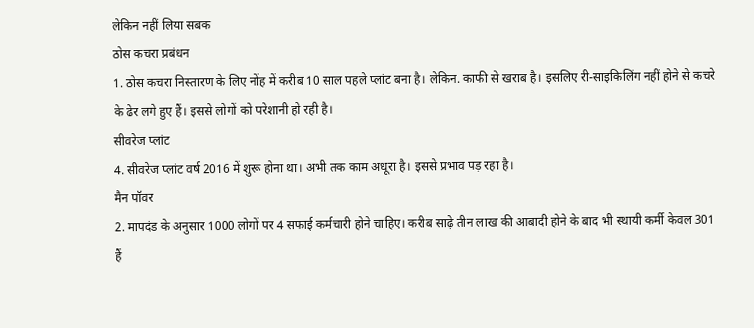लेकिन नहीं लिया सबक
ठोस कचरा प्रबंधन
1. ठोस कचरा निस्तारण के लिए नोंह में करीब 10 साल पहले प्लांट बना है। लेकिन. काफी से खराब है। इसलिए री-साइकिलिंग नहीं होने से कचरे के ढेर लगे हुए हैं। इससे लोगों को परेशानी हो रही है।
सीवरेज प्लांट
4. सीवरेज प्लांट वर्ष 2016 में शुरू होना था। अभी तक काम अधूरा है। इससे प्रभाव पड़ रहा है।
मैन पॉवर
2. मापदंड के अनुसार 1000 लोगों पर 4 सफाई कर्मचारी होने चाहिए। करीब साढ़े तीन लाख की आबादी होने के बाद भी स्थायी कर्मी केवल 301 हैं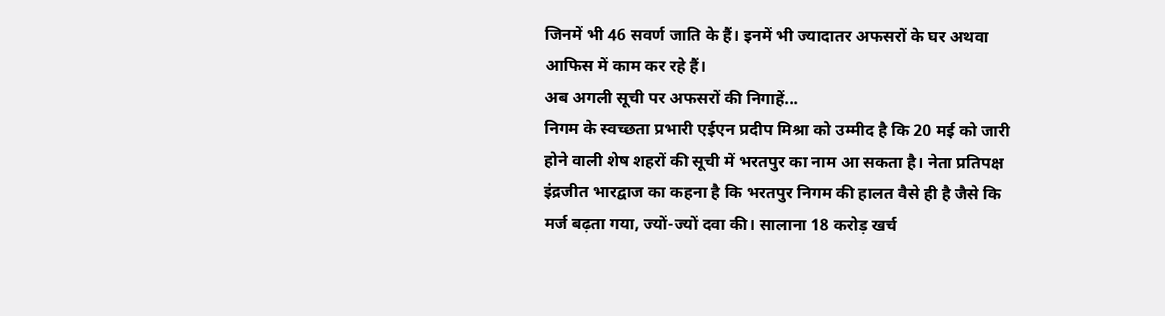जिनमें भी 46 सवर्ण जाति के हैं। इनमें भी ज्यादातर अफसरों के घर अथवा आफिस में काम कर रहे हैं।
अब अगली सूची पर अफसरों की निगाहें...
निगम के स्वच्छता प्रभारी एईएन प्रदीप मिश्रा को उम्मीद है कि 20 मई को जारी होने वाली शेष शहरों की सूची में भरतपुर का नाम आ सकता है। नेता प्रतिपक्ष इंद्रजीत भारद्वाज का कहना है कि भरतपुर निगम की हालत वैसे ही है जैसे कि मर्ज बढ़ता गया, ज्यों-ज्यों दवा की। सालाना 18 करोड़ खर्च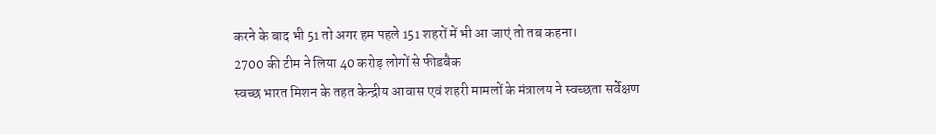करने के बाद भी 51 तो अगर हम पहले 151 शहरों में भी आ जाएं तो तब कहना।
2700 की टीम ने लिया 40 करोड़ लोगों से फीडबैक
स्वच्छ भारत मिशन के तहत केन्द्रीय आवास एवं शहरी मामलों के मंत्रालय ने स्वच्छता सर्वेक्षण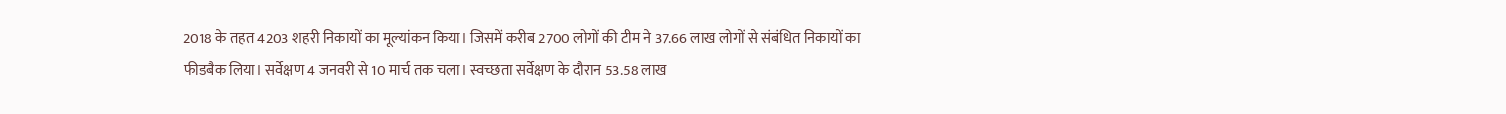2018 के तहत 4203 शहरी निकायों का मूल्यांकन किया। जिसमें करीब 2700 लोगों की टीम ने 37.66 लाख लोगों से संबंधित निकायों का फीडबैक लिया। सर्वेक्षण 4 जनवरी से 10 मार्च तक चला। स्वच्छता सर्वेक्षण के दौरान 53.58 लाख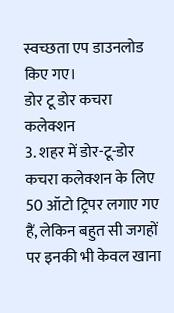स्वच्छता एप डाउनलोड किए गए।
डोर टू डोर कचरा कलेक्शन
3. शहर में डोर-टू-डोर कचरा कलेक्शन के लिए 50 ऑटो ट्रिपर लगाए गए हैं, लेकिन बहुत सी जगहों पर इनकी भी केवल खाना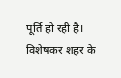पूर्ति हो रही है। विशेषकर शहर के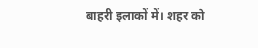बाहरी इलाकों में। शहर को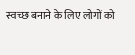स्वच्छ बनाने के लिए लोगों को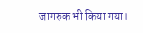जागरुक भी किया गया।